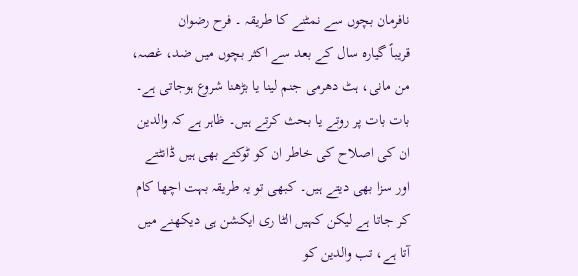نافرمان بچوں سے نمٹنے کا طریقہ ۔ فرح رضوان
قریباً گیارہ سال کے بعد سے اکثر بچوں میں ضد، غصہ، من مانی، ہٹ دھرمی جنم لینا یا بڑھنا شروع ہوجاتی ہے۔ بات بات پر روتے یا بحث کرتے ہیں۔ ظاہر ہے کہ والدین ان کی اصلاح کی خاطر ان کو ٹوکتے بھی ہیں ڈانٹتے اور سزا بھی دیتے ہیں۔ کبھی تو یہ طریقہ بہت اچھا کام کر جاتا ہے لیکن کہیں الٹا ری ایکشن ہی دیکھنے میں آتا ہے، تب والدین کو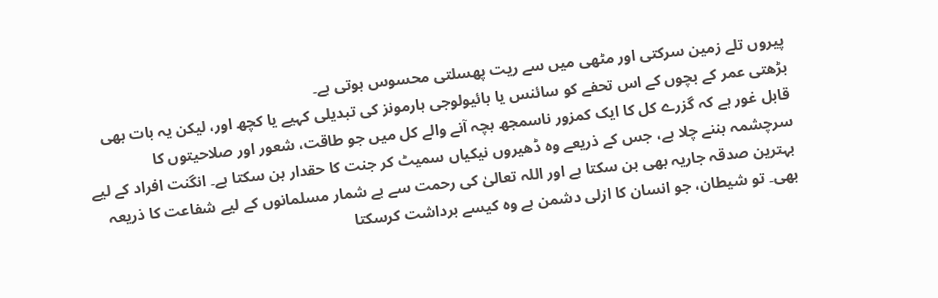پیروں تلے زمین سرکتی اور مٹھی میں سے ریت پھسلتی محسوس ہوتی ہے۔
بڑھتی عمر کے بچوں کے اس تحفے کو سائنس یا بائیولوجی ہارمونز کی تبدیلی کہیے یا کچھ اور، لیکن یہ بات بھی قابل غور ہے کہ گزرے کل کا ایک کمزور ناسمجھ بچہ آنے والے کل میں جو طاقت، شعور اور صلاحیتوں کا سرچشمہ بننے چلا ہے، جس کے ذریعے وہ ڈھیروں نیکیاں سمیٹ کر جنت کا حقدار بن سکتا ہے۔ انگنت افراد کے لیے بہترین صدقہ جاریہ بھی بن سکتا ہے اور اللہ تعالیٰ کی رحمت سے بے شمار مسلمانوں کے لیے شفاعت کا ذریعہ بھی۔ تو شیطان، جو انسان کا ازلی دشمن ہے وہ کیسے برداشت کرسکتا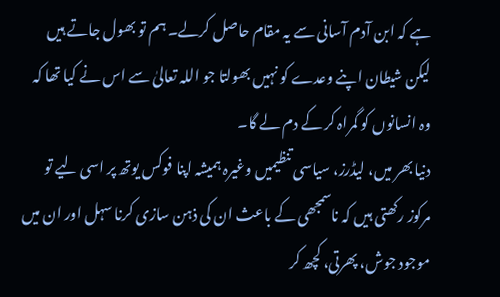ہے کہ ابن آدم آسانی سے یہ مقام حاصل کرلے۔ ہم تو بھول جاتے ہیں لیکن شیطان اپنے وعدے کو نہیں بھولتا جو اللہ تعالیٰ سے اس نے کیا تھا کہ وہ انسانوں کو گمراہ کر کے دم لے گا۔
دنیا بھر میں، لیڈرز، سیاسی تنظیمیں وغیرہ ہمیشہ اپنا فوکس یوتھ پر اسی لیے تو مرکوز رکھتی ہیں کہ ناسمجھی کے باعث ان کی ذہن سازی کرنا سہل اور ان میں موجود جوش، پھرتی، کچھ کر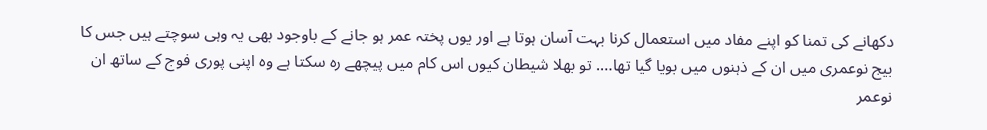دکھانے کی تمنا کو اپنے مفاد میں استعمال کرنا بہت آسان ہوتا ہے اور یوں پختہ عمر ہو جانے کے باوجود بھی یہ وہی سوچتے ہیں جس کا بیج نوعمری میں ان کے ذہنوں میں بویا گیا تھا…. تو بھلا شیطان کیوں اس کام میں پیچھے رہ سکتا ہے وہ اپنی پوری فوج کے ساتھ ان نوعمر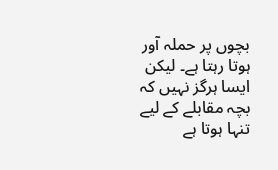بچوں پر حملہ آور ہوتا رہتا ہے۔ لیکن ایسا ہرگز نہیں کہ بچہ مقابلے کے لیے تنہا ہوتا ہے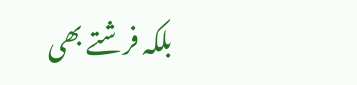بلکہ فرشتے بھی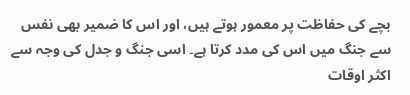بچے کی حفاظت پر معمور ہوتے ہیں، اور اس کا ضمیر بھی نفس سے جنگ میں اس کی مدد کرتا ہے۔ اسی جنگ و جدل کی وجہ سے اکثر اوقات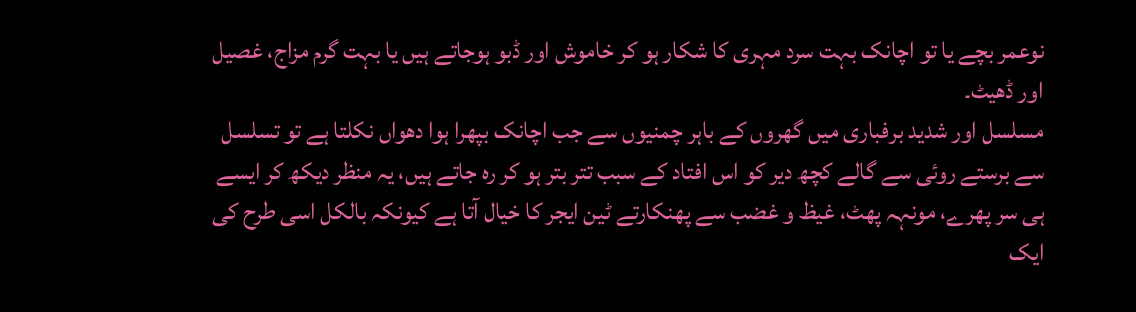نوعمر بچے یا تو اچانک بہت سرد مہری کا شکار ہو کر خاموش اور ڈبو ہوجاتے ہیں یا بہت گرم مزاج، غصیل اور ڈھیٹ۔
مسلسل اور شدید برفباری میں گھروں کے باہر چمنیوں سے جب اچانک بپھرا ہوا دھواں نکلتا ہے تو تسلسل سے برستے روئی سے گالے کچھ دیر کو اس افتاد کے سبب تتر بتر ہو کر رہ جاتے ہیں، یہ منظر دیکھ کر ایسے ہی سر پھرے، مونہہ پھٹ، غیظ و غضب سے پھنکارتے ٹین ایجر کا خیال آتا ہے کیونکہ بالکل اسی طرح کی ایک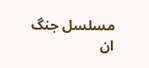مسلسل جنگ ان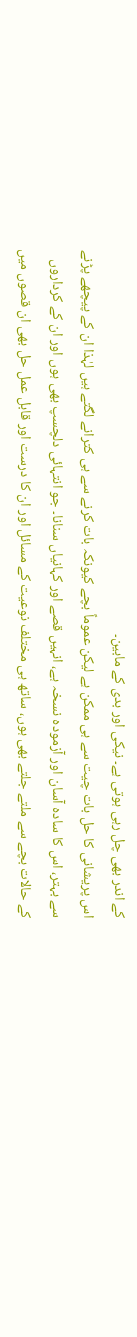کے اندر بھی چل رہی ہوتی ہے۔ نیکی اور بدی کے مابین۔
اس پریشانی کا حل بات چیت سے ہی ممکن ہے لیکن عموماً بچے کیونکہ بات کرنے سے ہی کترانے لگتے ہیں لہٰذا ان کے پیچھے پڑنے سے بہتر، اس کا سادہ آسان اور آزمودہ نسخہ ہے، انہیں قصے اور کہانیاں سنانا۔ جو انتہائی دلچسپ بھی ہوں اور ان کے کرداروں کے حالات بچے سے ملتے جلتے بھی ہوں، ساتھ ہی مختلف نوعیت کے مسائل اور ان کا درست اور قابل عمل حل بھی ان قصوں میں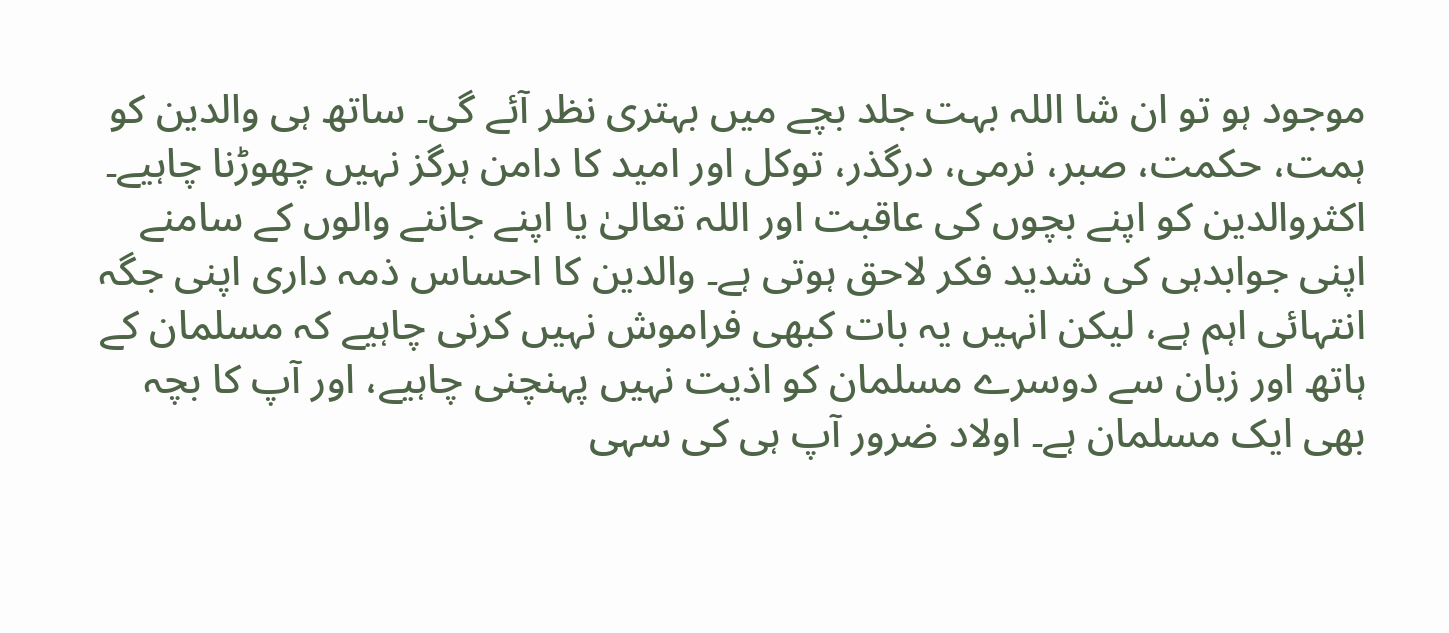موجود ہو تو ان شا اللہ بہت جلد بچے میں بہتری نظر آئے گی۔ ساتھ ہی والدین کو ہمت، حکمت، صبر، نرمی، درگذر، توکل اور امید کا دامن ہرگز نہیں چھوڑنا چاہیے۔
اکثروالدین کو اپنے بچوں کی عاقبت اور اللہ تعالیٰ یا اپنے جاننے والوں کے سامنے اپنی جوابدہی کی شدید فکر لاحق ہوتی ہے۔ والدین کا احساس ذمہ داری اپنی جگہ انتہائی اہم ہے، لیکن انہیں یہ بات کبھی فراموش نہیں کرنی چاہیے کہ مسلمان کے ہاتھ اور زبان سے دوسرے مسلمان کو اذیت نہیں پہنچنی چاہیے، اور آپ کا بچہ بھی ایک مسلمان ہے۔ اولاد ضرور آپ ہی کی سہی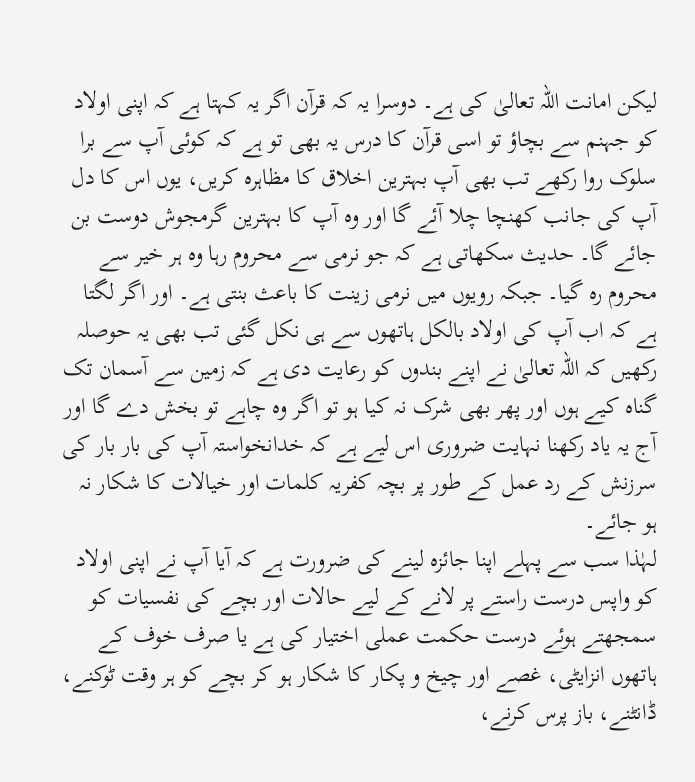لیکن امانت اللہ تعالیٰ کی ہے۔ دوسرا یہ کہ قرآن اگر یہ کہتا ہے کہ اپنی اولاد کو جہنم سے بچاؤ تو اسی قرآن کا درس یہ بھی تو ہے کہ کوئی آپ سے برا سلوک روا رکھے تب بھی آپ بہترین اخلاق کا مظاہرہ کریں، یوں اس کا دل آپ کی جانب کھنچا چلا آئے گا اور وہ آپ کا بہترین گرمجوش دوست بن جائے گا۔ حدیث سکھاتی ہے کہ جو نرمی سے محروم رہا وہ ہر خیر سے محروم رہ گیا۔ جبکہ رویوں میں نرمی زینت کا باعث بنتی ہے۔ اور اگر لگتا ہے کہ اب آپ کی اولاد بالکل ہاتھوں سے ہی نکل گئی تب بھی یہ حوصلہ رکھیں کہ اللہ تعالیٰ نے اپنے بندوں کو رعایت دی ہے کہ زمین سے آسمان تک گناہ کیے ہوں اور پھر بھی شرک نہ کیا ہو تو اگر وہ چاہے تو بخش دے گا اور آج یہ یاد رکھنا نہایت ضروری اس لیے ہے کہ خدانخواستہ آپ کی بار بار کی سرزنش کے رد عمل کے طور پر بچہ کفریہ کلمات اور خیالات کا شکار نہ ہو جائے۔
لہٰذا سب سے پہلے اپنا جائزہ لینے کی ضرورت ہے کہ آیا آپ نے اپنی اولاد کو واپس درست راستے پر لانے کے لیے حالات اور بچے کی نفسیات کو سمجھتے ہوئے درست حکمت عملی اختیار کی ہے یا صرف خوف کے ہاتھوں انزایٹی، غصے اور چیخ و پکار کا شکار ہو کر بچے کو ہر وقت ٹوکنے، ڈانٹنے، باز پرس کرنے،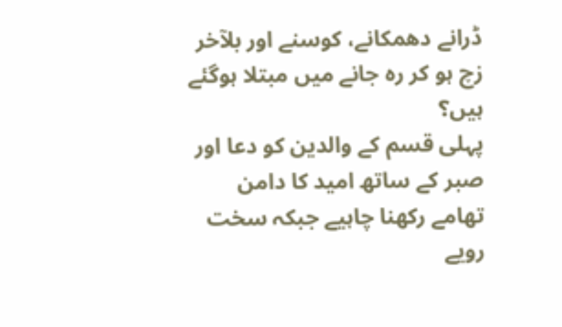ڈرانے دھمکانے، کوسنے اور بلآخر زچ ہو کر رہ جانے میں مبتلا ہوگئے ہیں؟
پہلی قسم کے والدین کو دعا اور صبر کے ساتھ امید کا دامن تھامے رکھنا چاہیے جبکہ سخت رویے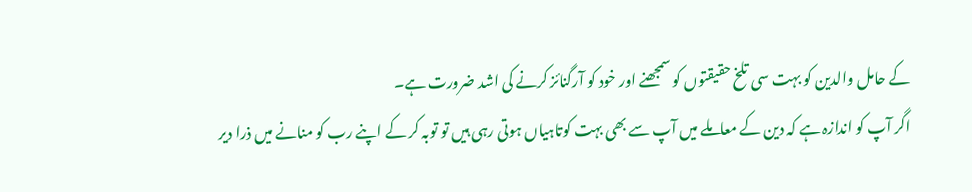کے حامل والدین کو بہت سی تلخ حقیقتوں کو سمجھنے اور خود کو آرگنائز کرنے کی اشد ضرورت ہے۔
اگر آپ کو اندازہ ہے کہ دین کے معاملے میں آپ سے بھی بہت کوتاہیاں ہوتی رہی ہیں تو توبہ کر کے اپنے رب کو منانے میں ذرا دیر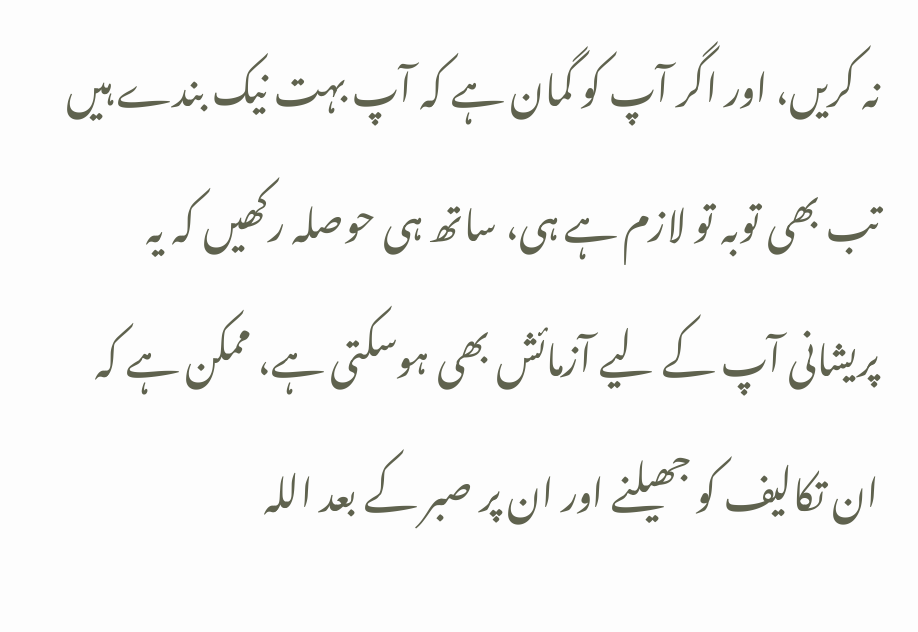نہ کریں، اور اگر آپ کو گمان ہے کہ آپ بہت نیک بندے ہیں تب بھی توبہ تو لازم ہے ہی، ساتھ ہی حوصلہ رکھیں کہ یہ پریشانی آپ کے لیے آزمائش بھی ہوسکتی ہے، ممکن ہے کہ ان تکالیف کو جھیلنے اور ان پر صبر کے بعد اللہ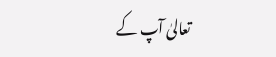تعالیٰ آپ کے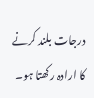درجات بلند کرنے کا ارادہ رکھتا ہو۔